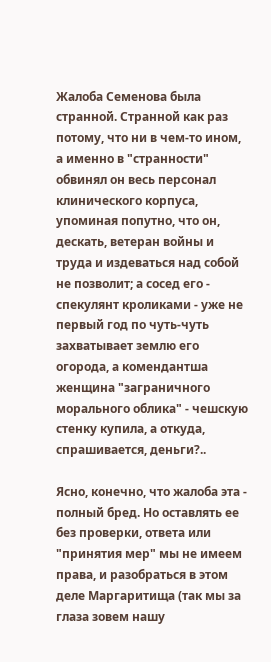Жалоба Семенова была странной. Странной как раз потому, что ни в чем-то ином, а именно в "странности" обвинял он весь персонал клинического корпуса, упоминая попутно, что он, дескать, ветеран войны и труда и издеваться над собой не позволит; а сосед его - спекулянт кроликами - уже не первый год по чуть-чуть захватывает землю его огорода, а комендантша женщина "заграничного морального облика" - чешскую стенку купила, а откуда, спрашивается, деньги?..

Ясно, конечно, что жалоба эта - полный бред. Но оставлять ее без проверки, ответа или "принятия мер" мы не имеем права, и разобраться в этом деле Маргаритища (так мы за глаза зовем нашу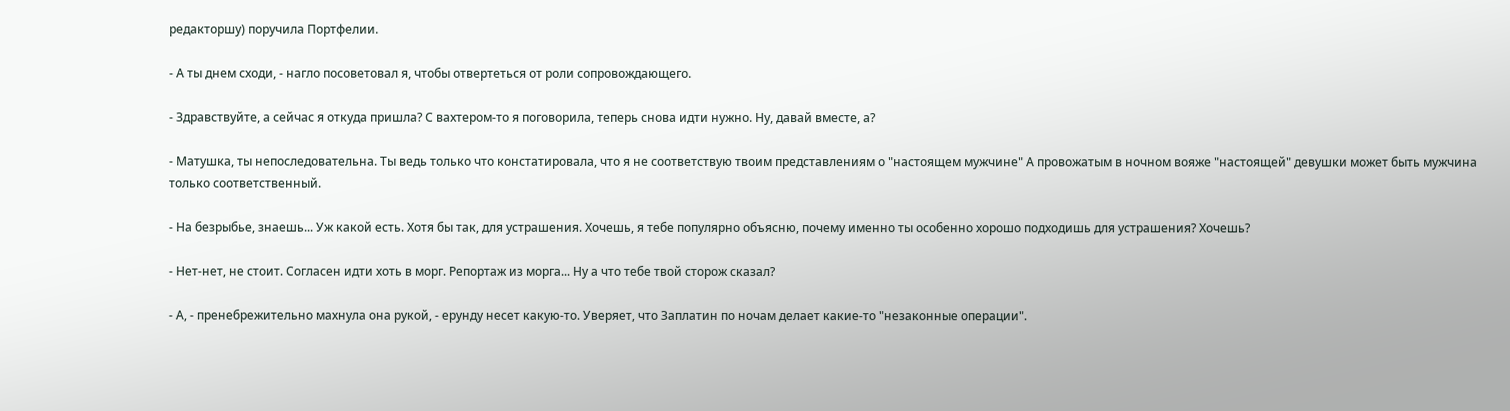редакторшу) поручила Портфелии.

- А ты днем сходи, - нагло посоветовал я, чтобы отвертеться от роли сопровождающего.

- Здравствуйте, а сейчас я откуда пришла? С вахтером-то я поговорила, теперь снова идти нужно. Ну, давай вместе, а?

- Матушка, ты непоследовательна. Ты ведь только что констатировала, что я не соответствую твоим представлениям о "настоящем мужчине" А провожатым в ночном вояже "настоящей" девушки может быть мужчина только соответственный.

- На безрыбье, знаешь... Уж какой есть. Хотя бы так, для устрашения. Хочешь, я тебе популярно объясню, почему именно ты особенно хорошо подходишь для устрашения? Хочешь?

- Нет-нет, не стоит. Согласен идти хоть в морг. Репортаж из морга... Ну а что тебе твой сторож сказал?

- А, - пренебрежительно махнула она рукой, - ерунду несет какую-то. Уверяет, что Заплатин по ночам делает какие-то "незаконные операции".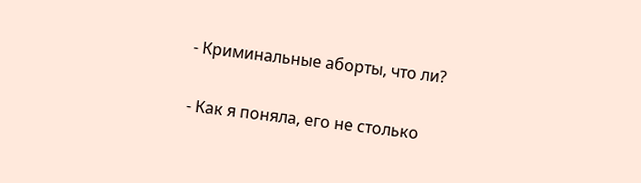- Криминальные аборты, что ли?

- Как я поняла, его не столько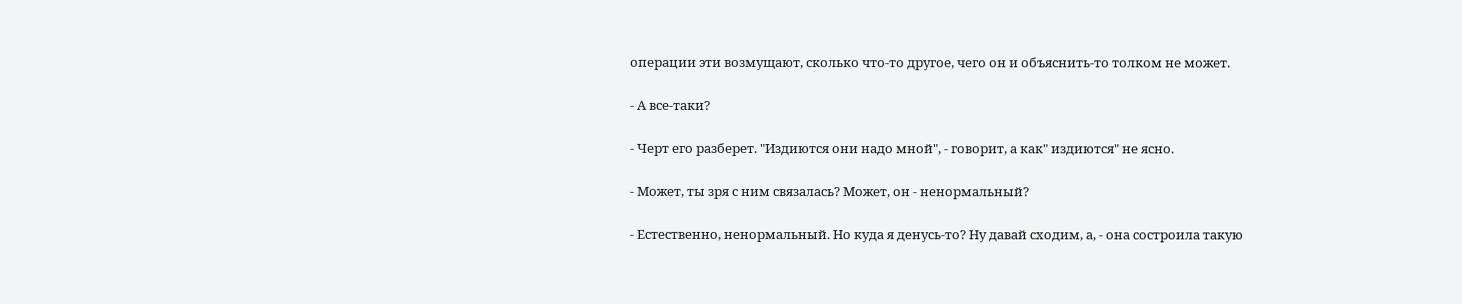операции эти возмущают, сколько что-то другое, чего он и объяснить-то толком не может.

- А все-таки?

- Черт его разберет. "Издиются они надо мной", - говорит, а как" издиются" не ясно.

- Может, ты зря с ним связалась? Может, он - ненормальный?

- Естественно, ненормальный. Но куда я денусь-то? Ну давай сходим, а, - она состроила такую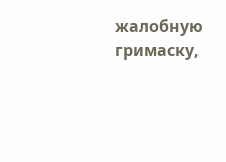жалобную гримаску,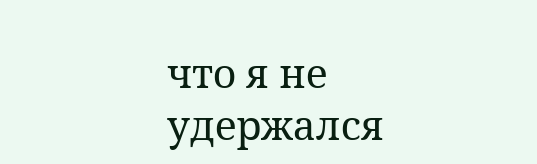что я не удержался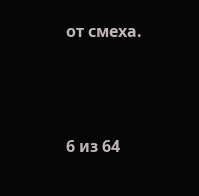от смеха.



6 из 64